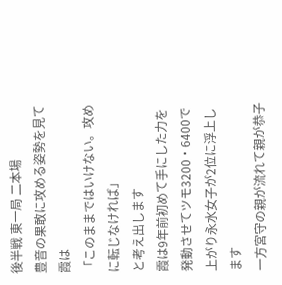後半戦 東一局 二本場
豊音の果敢に攻める姿勢を見て霞は
「このままではいけない。攻めに転じなければ」
と考え出します
霞は9年前初めて手にした力を発動させてツモ3200・6400で上がり永水女子が2位に浮上します
一方宮守の親が流れて親が恭子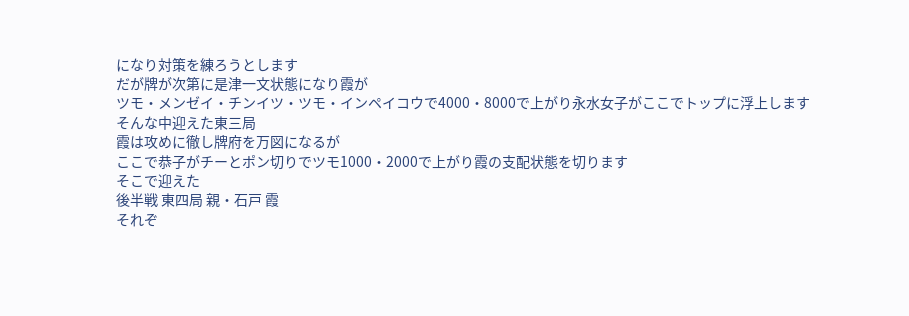になり対策を練ろうとします
だが牌が次第に是津一文状態になり霞が
ツモ・メンゼイ・チンイツ・ツモ・インペイコウで4000・8000で上がり永水女子がここでトップに浮上します
そんな中迎えた東三局
霞は攻めに徹し牌府を万図になるが
ここで恭子がチーとポン切りでツモ1000・2000で上がり霞の支配状態を切ります
そこで迎えた
後半戦 東四局 親・石戸 霞
それぞ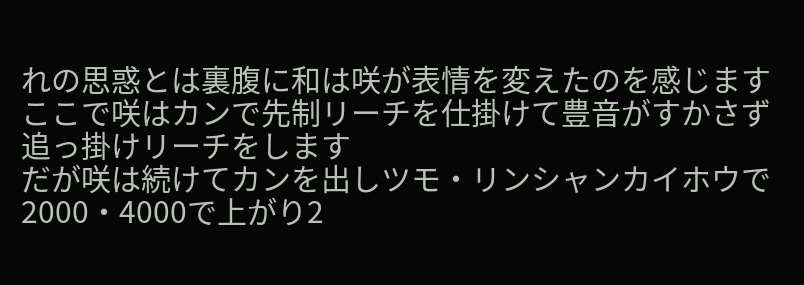れの思惑とは裏腹に和は咲が表情を変えたのを感じます
ここで咲はカンで先制リーチを仕掛けて豊音がすかさず追っ掛けリーチをします
だが咲は続けてカンを出しツモ・リンシャンカイホウで2000・4000で上がり2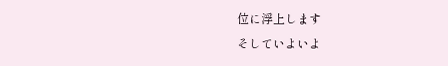位に浮上します
そしていよいよ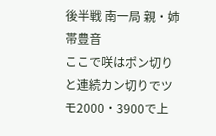後半戦 南一局 親・姉帯豊音
ここで咲はポン切りと連続カン切りでツモ2000・3900で上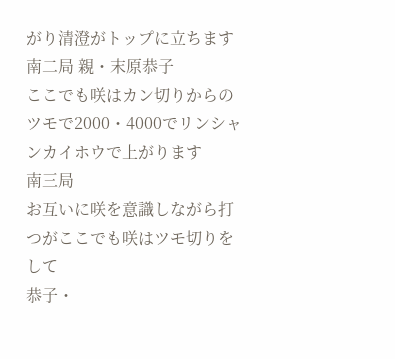がり清澄がトップに立ちます
南二局 親・末原恭子
ここでも咲はカン切りからのツモで2000・4000でリンシャンカイホウで上がります
南三局
お互いに咲を意識しながら打つがここでも咲はツモ切りをして
恭子・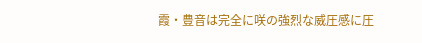霞・豊音は完全に咲の強烈な威圧感に圧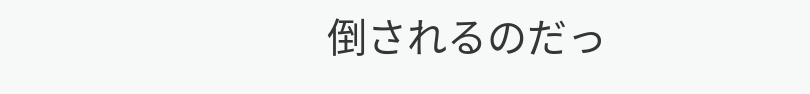倒されるのだっ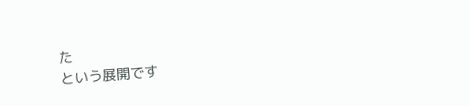た
という展開です